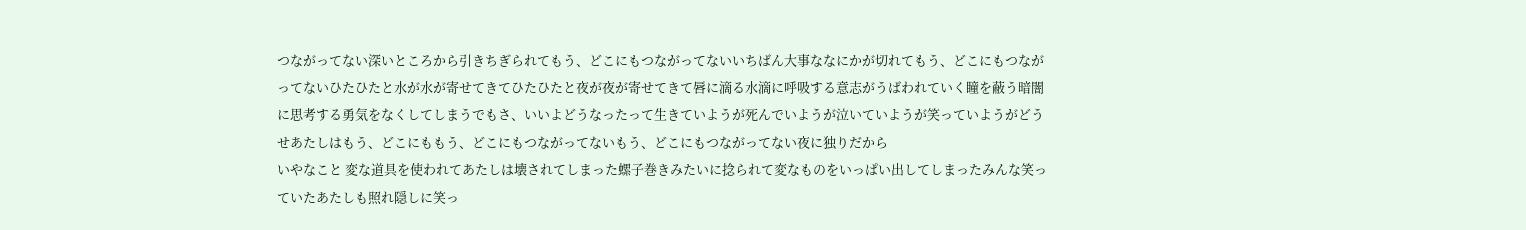つながってない深いところから引きちぎられてもう、どこにもつながってないいちばん大事ななにかが切れてもう、どこにもつながってないひたひたと水が水が寄せてきてひたひたと夜が夜が寄せてきて唇に滴る水滴に呼吸する意志がうばわれていく瞳を蔽う暗闇に思考する勇気をなくしてしまうでもさ、いいよどうなったって生きていようが死んでいようが泣いていようが笑っていようがどうせあたしはもう、どこにももう、どこにもつながってないもう、どこにもつながってない夜に独りだから
いやなこと 変な道具を使われてあたしは壊されてしまった螺子巻きみたいに捻られて変なものをいっぱい出してしまったみんな笑っていたあたしも照れ隠しに笑っ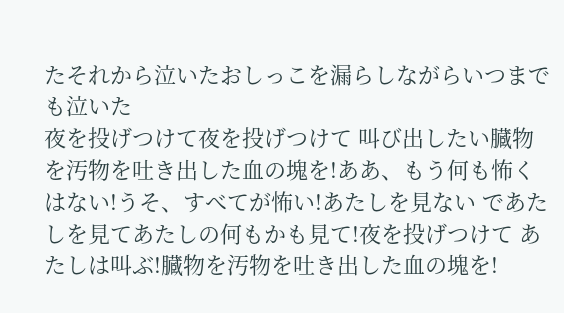たそれから泣いたおしっこを漏らしながらいつまでも泣いた
夜を投げつけて夜を投げつけて 叫び出したい臓物を汚物を吐き出した血の塊を!ああ、もう何も怖くはない!うそ、すべてが怖い!あたしを見ない であたしを見てあたしの何もかも見て!夜を投げつけて あたしは叫ぶ!臓物を汚物を吐き出した血の塊を!